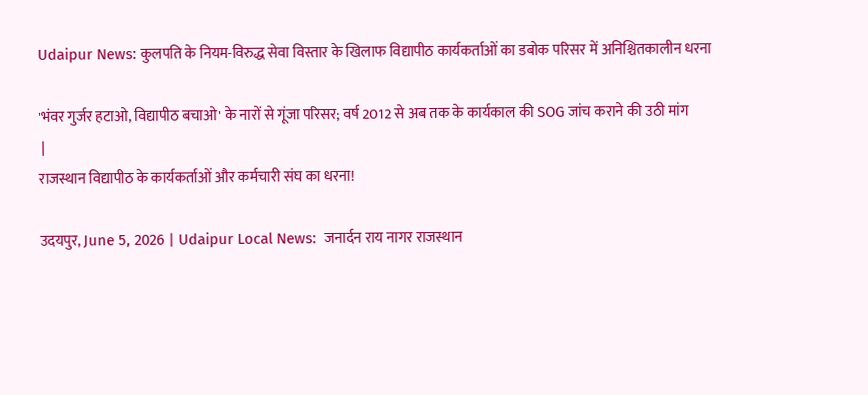Udaipur News: कुलपति के नियम-विरुद्ध सेवा विस्तार के खिलाफ विद्यापीठ कार्यकर्ताओं का डबोक परिसर में अनिश्चितकालीन धरना

'भंवर गुर्जर हटाओ, विद्यापीठ बचाओ' के नारों से गूंजा परिसर; वर्ष 2012 से अब तक के कार्यकाल की SOG जांच कराने की उठी मांग
 |
राजस्थान विद्यापीठ के कार्यकर्ताओं और कर्मचारी संघ का धरना!

उदयपुर, June 5, 2026 | Udaipur Local News:  जनार्दन राय नागर राजस्थान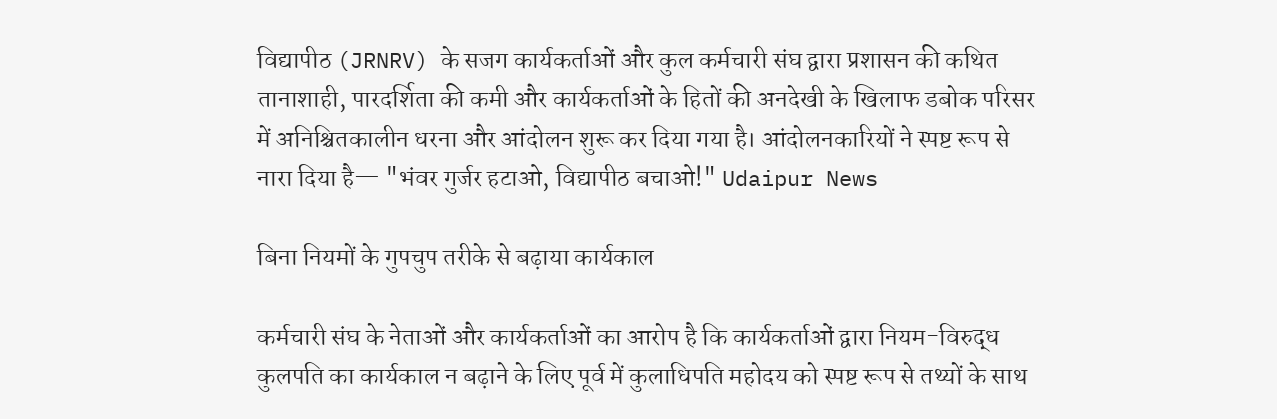विद्यापीठ (JRNRV) के सजग कार्यकर्ताओं और कुल कर्मचारी संघ द्वारा प्रशासन की कथित तानाशाही, पारदर्शिता की कमी और कार्यकर्ताओं के हितों की अनदेखी के खिलाफ डबोक परिसर में अनिश्चितकालीन धरना और आंदोलन शुरू कर दिया गया है। आंदोलनकारियों ने स्पष्ट रूप से नारा दिया है— "भंवर गुर्जर हटाओ, विद्यापीठ बचाओ!" Udaipur News

बिना नियमों के गुपचुप तरीके से बढ़ाया कार्यकाल

कर्मचारी संघ के नेताओं और कार्यकर्ताओं का आरोप है कि कार्यकर्ताओं द्वारा नियम-विरुद्ध कुलपति का कार्यकाल न बढ़ाने के लिए पूर्व में कुलाधिपति महोदय को स्पष्ट रूप से तथ्यों के साथ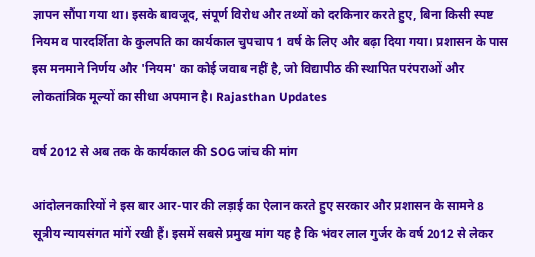ज्ञापन सौंपा गया था। इसके बावजूद, संपूर्ण विरोध और तथ्यों को दरकिनार करते हुए, बिना किसी स्पष्ट नियम व पारदर्शिता के कुलपति का कार्यकाल चुपचाप 1 वर्ष के लिए और बढ़ा दिया गया। प्रशासन के पास इस मनमाने निर्णय और 'नियम' का कोई जवाब नहीं है, जो विद्यापीठ की स्थापित परंपराओं और लोकतांत्रिक मूल्यों का सीधा अपमान है। Rajasthan Updates

वर्ष 2012 से अब तक के कार्यकाल की SOG जांच की मांग

आंदोलनकारियों ने इस बार आर-पार की लड़ाई का ऐलान करते हुए सरकार और प्रशासन के सामने 8 सूत्रीय न्यायसंगत मांगें रखी हैं। इसमें सबसे प्रमुख मांग यह है कि भंवर लाल गुर्जर के वर्ष 2012 से लेकर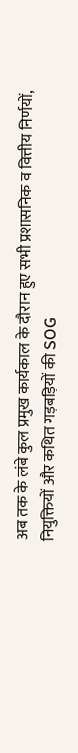अब तक के लंबे कुल प्रमुख कार्यकाल के दौरान हुए सभी प्रशासनिक व वित्तीय निर्णयों, नियुक्तियों और कथित गड़बड़ियों की SOG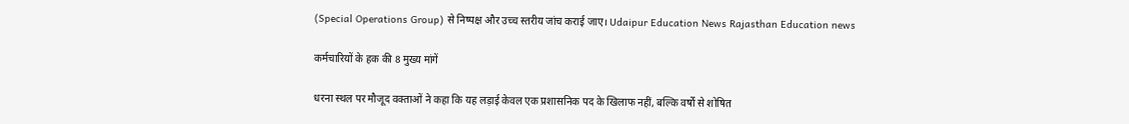(Special Operations Group) से निष्पक्ष और उच्च स्तरीय जांच कराई जाए। Udaipur Education News Rajasthan Education news

कर्मचारियों के हक की 8 मुख्य मांगें

धरना स्थल पर मौजूद वक्ताओं ने कहा कि यह लड़ाई केवल एक प्रशासनिक पद के खिलाफ नहीं, बल्कि वर्षों से शोषित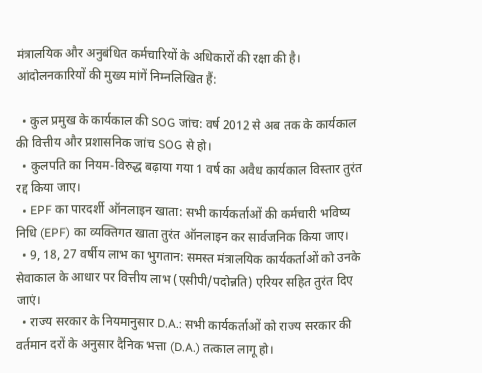मंत्रालयिक और अनुबंधित कर्मचारियों के अधिकारों की रक्षा की है। आंदोलनकारियों की मुख्य मांगें निम्नलिखित हैं:

  • कुल प्रमुख के कार्यकाल की SOG जांच: वर्ष 2012 से अब तक के कार्यकाल की वित्तीय और प्रशासनिक जांच SOG से हो।
  • कुलपति का नियम-विरुद्ध बढ़ाया गया 1 वर्ष का अवैध कार्यकाल विस्तार तुरंत रद्द किया जाए।
  • EPF का पारदर्शी ऑनलाइन खाता: सभी कार्यकर्ताओं की कर्मचारी भविष्य निधि (EPF) का व्यक्तिगत खाता तुरंत ऑनलाइन कर सार्वजनिक किया जाए।
  • 9, 18, 27 वर्षीय लाभ का भुगतान: समस्त मंत्रालयिक कार्यकर्ताओं को उनके सेवाकाल के आधार पर वित्तीय लाभ (एसीपी/पदोन्नति) एरियर सहित तुरंत दिए जाएं।
  • राज्य सरकार के नियमानुसार D.A.: सभी कार्यकर्ताओं को राज्य सरकार की वर्तमान दरों के अनुसार दैनिक भत्ता (D.A.) तत्काल लागू हो।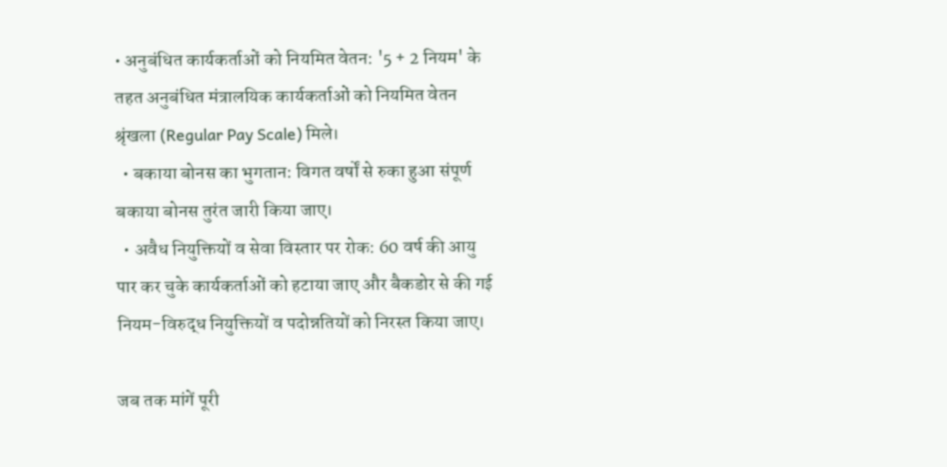• अनुबंधित कार्यकर्ताओं को नियमित वेतन: '5 + 2 नियम' के तहत अनुबंधित मंत्रालयिक कार्यकर्ताओं को नियमित वेतन श्रृंखला (Regular Pay Scale) मिले।
  • बकाया बोनस का भुगतान: विगत वर्षों से रुका हुआ संपूर्ण बकाया बोनस तुरंत जारी किया जाए।
  • अवैध नियुक्तियों व सेवा विस्तार पर रोक: 60 वर्ष की आयु पार कर चुके कार्यकर्ताओं को हटाया जाए और बैकडोर से की गई नियम-विरुद्ध नियुक्तियों व पदोन्नतियों को निरस्त किया जाए।

जब तक मांगें पूरी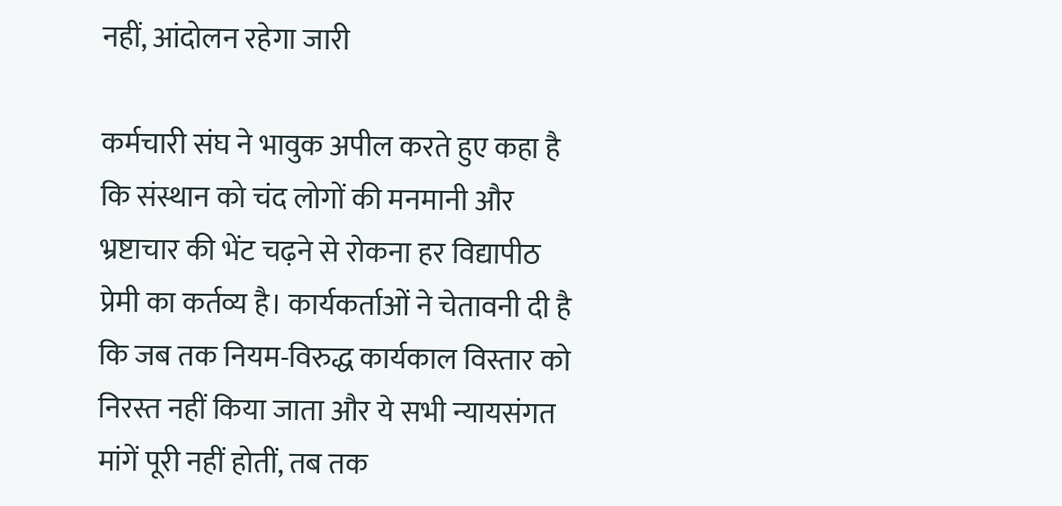नहीं, आंदोलन रहेगा जारी

कर्मचारी संघ ने भावुक अपील करते हुए कहा है कि संस्थान को चंद लोगों की मनमानी और भ्रष्टाचार की भेंट चढ़ने से रोकना हर विद्यापीठ प्रेमी का कर्तव्य है। कार्यकर्ताओं ने चेतावनी दी है कि जब तक नियम-विरुद्ध कार्यकाल विस्तार को निरस्त नहीं किया जाता और ये सभी न्यायसंगत मांगें पूरी नहीं होतीं, तब तक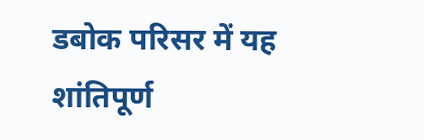डबोक परिसर में यह शांतिपूर्ण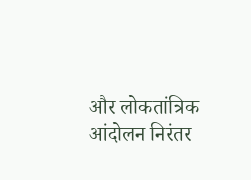और लोकतांत्रिक आंदोलन निरंतर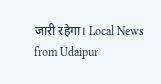जारी रहेगा। Local News from Udaipur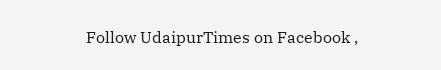Follow UdaipurTimes on Facebook ,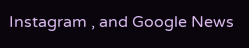Instagram , and Google News